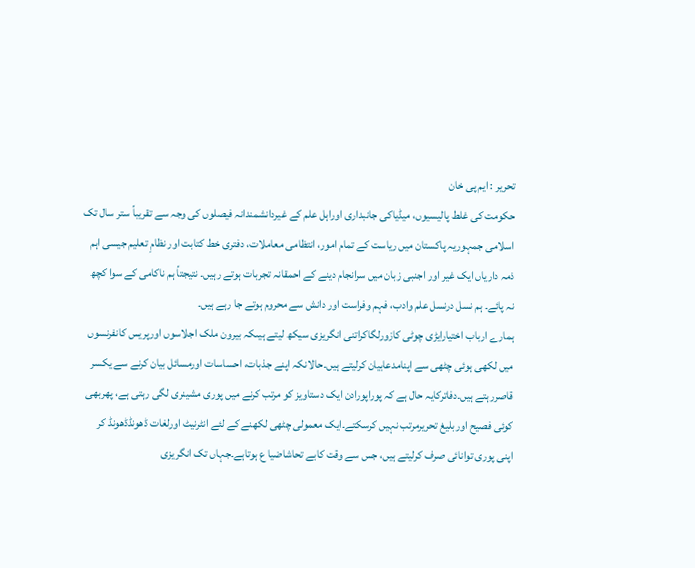تحریر : ایم پی خان
حکومت کی غلط پالیسیوں، میڈیاکی جانبداری اوراہل علم کے غیردانشمندانہ فیصلوں کی وجہ سے تقریباً ستر سال تک اسلامی جمہوریہ پاکستان میں ریاست کے تمام امور، انتظامی معاملات، دفتری خط کتابت اور نظامِ تعلیم جیسی اہم ذمہ داریاں ایک غیر اور اجنبی زبان میں سرانجام دینے کے احمقانہ تجربات ہوتے رہیں۔ نتیجتاً ہم ناکامی کے سوا کچھ نہ پائے۔ ہم نسل درنسل علم وادب، فہم وفراست اور دانش سے محروم ہوتے جا رہے ہیں۔
ہمارے ارباب اختیارایڑی چوٹی کازورلگاکراتنی انگریزی سیکھ لیتے ہیںکہ بیرون ملک اجلاسوں اورپریس کانفرنسوں میں لکھی ہوئی چٹھی سے اپنامدعابیان کرلیتے ہیں۔حالانکہ اپنے جذبات، احساسات اورمسائل بیان کرنے سے یکسر قاصررہتے ہیں۔دفاترکایہ حال ہے کہ پوراپورادن ایک دستاویز کو مرتب کرنے میں پوری مشینری لگی رہتی ہے، پھربھی کوئی فصیح اوربلیغ تحریرمرتب نہیں کرسکتے۔ایک معمولی چٹھی لکھنے کے لئے انٹرنیٹ اورلغات ڈھونڈڈھونڈ کر اپنی پوری توانائی صرف کرلیتے ہیں، جس سے وقت کابے تحاشاضیا ع ہوتاہے۔جہاں تک انگریزی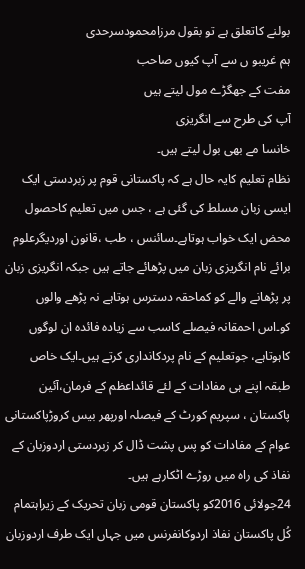بولنے کاتعلق ہے تو بقول مرزامحمودسرحدی
ہم غریبو ں سے آپ کیوں صاحب
مفت کے جھگڑے مول لیتے ہیں
آپ کی طرح سے انگریزی
خانسا مے بھی بول لیتے ہیں۔
نظام تعلیم کایہ حال ہے کہ پاکستانی قوم پر زبردستی ایک ایسی زبان مسلط کی گئی ہے ، جس میں تعلیم کاحصول محض ایک خواب ہوتاہے۔سائنس ، طب ،قانون اوردیگرعلوم برائے نام انگریزی زبان میں پڑھائے جاتے ہیں جبکہ انگریزی زبان پر پڑھانے والے کو کماحقہ دسترس ہوتاہے نہ پڑھے والوں کو۔اس احمقانہ فیصلے کاسب سے زیادہ فائدہ ان لوگوں کاہوتاہے، جوتعلیم کے نام پردکانداری کرتے ہیں۔ایک خاص طبقہ اپنے ہی مفادات کے لئے قائداعظم کے فرمان،آئین پاکستان ، سپریم کورٹ کے فیصلہ اورپھر بیس کروڑپاکستانی عوام کے مفادات کو پس پشت ڈال کر زبردستی اردوزبان کے نفاذ کی راہ میں روڑے اٹکارہے ہیں۔
24جولائی 2016کو پاکستان قومی زبان تحریک کے زیراہتمام کُل پاکستان نفاذ اردوکانفرنس میں جہاں ایک طرف اردوزبان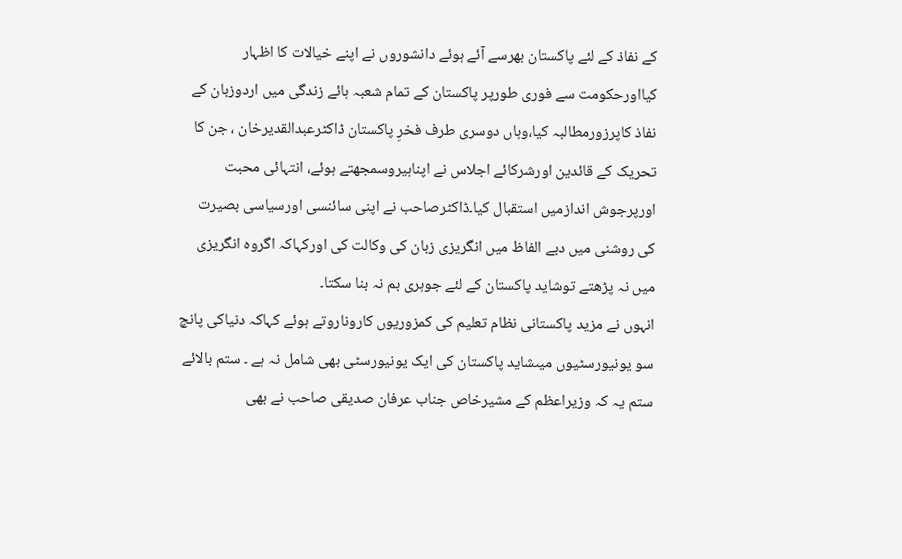کے نفاذ کے لئے پاکستان بھرسے آئے ہوئے دانشوروں نے اپنے خیالات کا اظہار کیااورحکومت سے فوری طورپر پاکستان کے تمام شعبہ ہائے زندگی میں اردوزبان کے نفاذ کاپرزورمطالبہ کیا،وہاں دوسری طرف فخرِ پاکستان ڈاکٹرعبدالقدیرخان ، جن کا تحریک کے قائدین اورشرکائے اجلاس نے اپناہیروسمجھتے ہوئے، انتہائی محبت اورپرجوش اندازمیں استقبال کیا۔ڈاکٹرصاحب نے اپنی سائنسی اورسیاسی بصیرت کی روشنی میں دبے الفاظ میں انگریزی زبان کی وکالت کی اورکہاکہ اگروہ انگریزی میں نہ پڑھتے توشاید پاکستان کے لئے جوہری بم نہ بنا سکتا۔
انہوں نے مزید پاکستانی نظام تعلیم کی کمزوریوں کاروناروتے ہوئے کہاکہ دنیاکی پانچ سو یونیورسٹیوں میںشاید پاکستان کی ایک یونیورسٹی بھی شامل نہ ہے ۔ ستم بالائے ستم یہ کہ وزیراعظم کے مشیرخاص جناب عرفان صدیقی صاحب نے بھی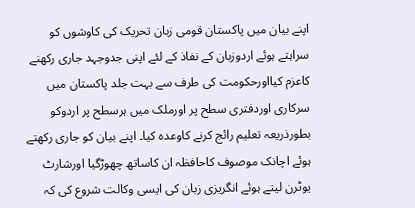اپنے بیان میں پاکستان قومی زبان تحریک کی کاوشوں کو سراہتے ہوئے اردوزبان کے نفاذ کے لئے اپنی جدوجہد جاری رکھنے کاعزم کیااورحکومت کی طرف سے بہت جلد پاکستان میں سرکاری اوردفتری سطح پر اورملک میں ہرسطح پر اردوکو بطورذریعہ تعلیم رائج کرنے کاوعدہ کیا۔ اپنے بیان کو جاری رکھتے ہوئے اچانک موصوف کاحافظہ ان کاساتھ چھوڑگیا اورشارٹ یوٹرن لیتے ہوئے انگریزی زبان کی ایسی وکالت شروع کی کہ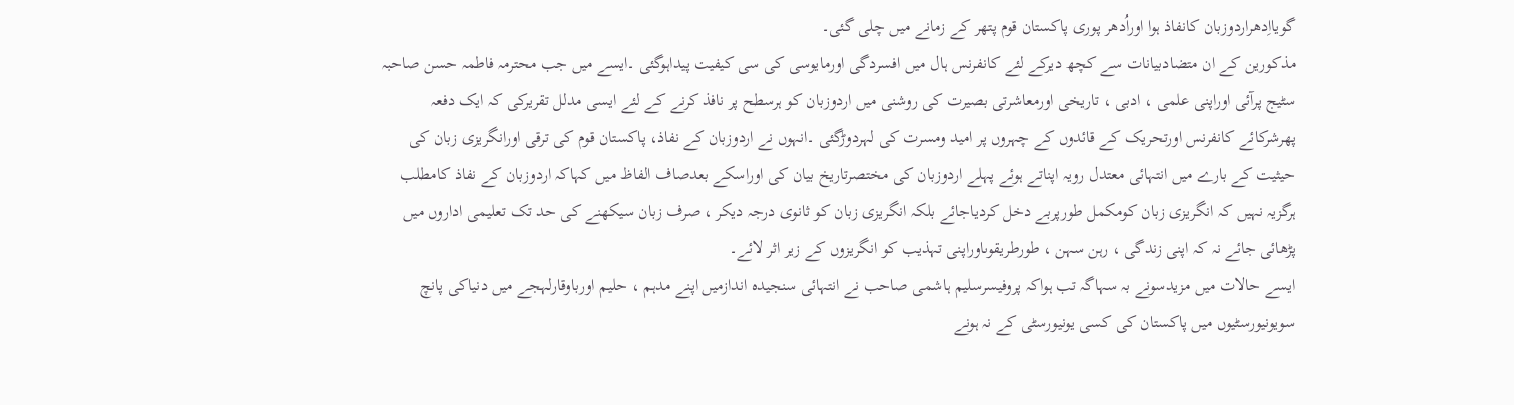گویااِدھراردوزبان کانفاذ ہوا اوراُدھر پوری پاکستان قوم پتھر کے زمانے میں چلی گئی۔
مذکورین کے ان متضادبیانات سے کچھ دیرکے لئے کانفرنس ہال میں افسردگی اورمایوسی کی سی کیفیت پیداہوگئی ۔ایسے میں جب محترمہ فاطمہ حسن صاحبہ سٹیج پرآئی اوراپنی علمی ، ادبی ، تاریخی اورمعاشرتی بصیرت کی روشنی میں اردوزبان کو ہرسطح پر نافذ کرنے کے لئے ایسی مدلل تقریرکی کہ ایک دفعہ پھرشرکائے کانفرنس اورتحریک کے قائدوں کے چہروں پر امید ومسرت کی لہردوڑگئی ۔انہوں نے اردوزبان کے نفاذ، پاکستان قوم کی ترقی اورانگریزی زبان کی حیثیت کے بارے میں انتہائی معتدل رویہ اپناتے ہوئے پہلے اردوزبان کی مختصرتاریخ بیان کی اوراسکے بعدصاف الفاظ میں کہاکہ اردوزبان کے نفاذ کامطلب ہرگزیہ نہیں کہ انگریزی زبان کومکمل طورپربے دخل کردیاجائے بلکہ انگریزی زبان کو ثانوی درجہ دیکر ، صرف زبان سیکھنے کی حد تک تعلیمی اداروں میں پڑھائی جائے نہ کہ اپنی زندگی ، رہن سہن ، طورطریقوںاوراپنی تہذیب کو انگریزوں کے زیر اثر لائے۔
ایسے حالات میں مزیدسونے بہ سہاگہ تب ہواکہ پروفیسرسلیم ہاشمی صاحب نے انتہائی سنجیدہ اندازمیں اپنے مدہم ، حلیم اورباوقارلہجے میں دنیاکی پانچ سویونیورسٹیوں میں پاکستان کی کسی یونیورسٹی کے نہ ہونے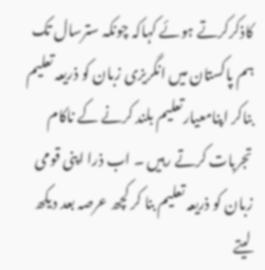کاذکرکرتے ہوئے کہاکہ چونکہ سترسال تک ہم پاکستان میں انگریزی زبان کو ذریعہ تعلیم بناکر اپنامعیارتعلیم بلند کرنے کے ناکام تجربات کرتے رہیں ۔ اب ذرا اپنی قومی زبان کو ذریعہ تعلیم بنا کر کچھ عرصہ بعد دیکھ لیتے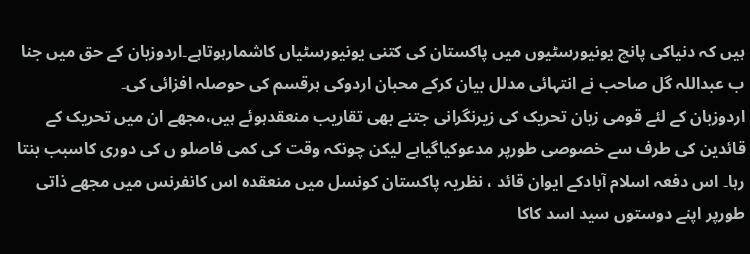ہیں کہ دنیاکی پانچ یونیورسٹیوں میں پاکستان کی کتنی یونیورسٹیاں کاشمارہوتاہے۔اردوزبان کے حق میں جنا ب عبداللہ گل صاحب نے انتہائی مدلل بیان کرکے محبان اردوکی ہرقسم کی حوصلہ افزائی کی۔
اردوزبان کے لئے قومی زبان تحریک کی زیرنگرانی جتنے بھی تقاریب منعقدہوئے ہیں،مجھے ان میں تحریک کے قائدین کی طرف سے خصوصی طورپر مدعوکیاگیاہے لیکن چونکہ وقت کی کمی فاصلو ں کی دوری کاسبب بنتا رہا۔ اس دفعہ اسلام آبادکے ایوان قائد ، نظریہ پاکستان کونسل میں منعقدہ اس کانفرنس میں مجھے ذاتی طورپر اپنے دوستوں سید اسد کاکا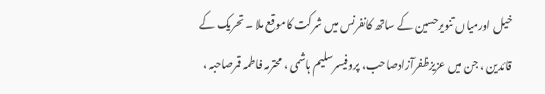خیل اورمیاں تنویرحسین کے ساتھ کانفرنس میں شرکت کاموقع ملا ۔ تحریک کے قائدین ، جن میں عزیزظفرآزادصاحب، پروفیسرسلیم ہاشمی ، محترمہ فاطمہ قمرصاحبہ ،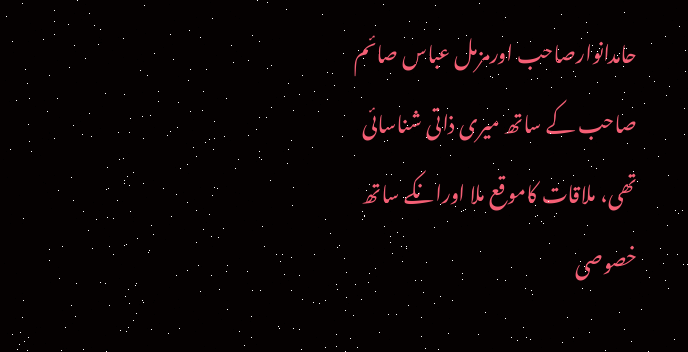حامدانوارصاحب اورمزمل عباس صائم صاحب کے ساتھ میری ذاتی شناسائی تھی، ملاقات کاموقع ملا اورانکے ساتھ خصوصی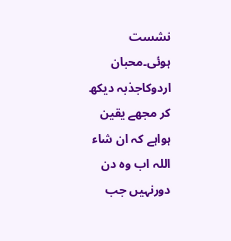نشست ہوئی۔محبان اردوکاجذبہ دیکھ کر مجھے یقین ہواہے کہ ان شاء اللہ اب وہ دن دورنہیں جب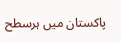پاکستان میں ہرسطح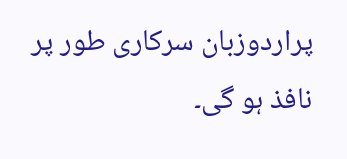پراردوزبان سرکاری طور پر نافذ ہو گی۔